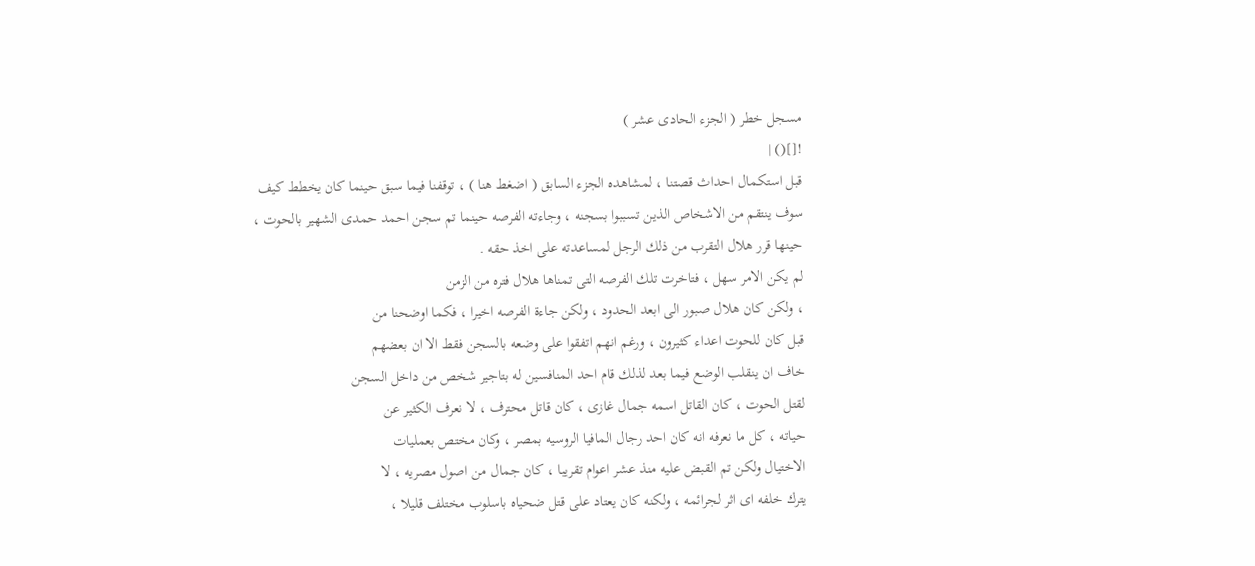مسجل خطر ( الجزء الحادى عشر )
![]() |
قبل استكمال احداث قصتنا ، لمشاهده الجزء السابق ( اضغط هنا ) ، توقفنا فيما سبق حينما كان يخطط كيف سوف ينتقم من الاشخاص الذين تسببوا بسجنه ، وجاءته الفرصه حينما تم سجن احمد حمدى الشهير بالحوت ، حينها قرر هلال التقرب من ذلك الرجل لمساعدته على اخذ حقه .
لم يكن الامر سهل ، فتاخرت تلك الفرصه التى تمناها هلال فتره من الزمن
، ولكن كان هلال صبور الى ابعد الحدود ، ولكن جاءة الفرصه اخيرا ، فكما اوضحنا من
قبل كان للحوت اعداء كثيرون ، ورغم انهم اتفقوا على وضعه بالسجن فقط الا ان بعضهم
خاف ان ينقلب الوضع فيما بعد لذلك قام احد المنافسين له بتاجير شخص من داخل السجن
لقتل الحوت ، كان القاتل اسمه جمال غازى ، كان قاتل محترف ، لا نعرف الكثير عن
حياته ، كل ما نعرفه انه كان احد رجال المافيا الروسيه بمصر ، وكان مختص بعمليات
الاختيال ولكن تم القبض عليه منذ عشر اعوام تقريبا ، كان جمال من اصول مصريه ، لا
يترك خلفه اى اثر لجرائمه ، ولكنه كان يعتاد على قتل ضحياه باسلوب مختلف قليلا ،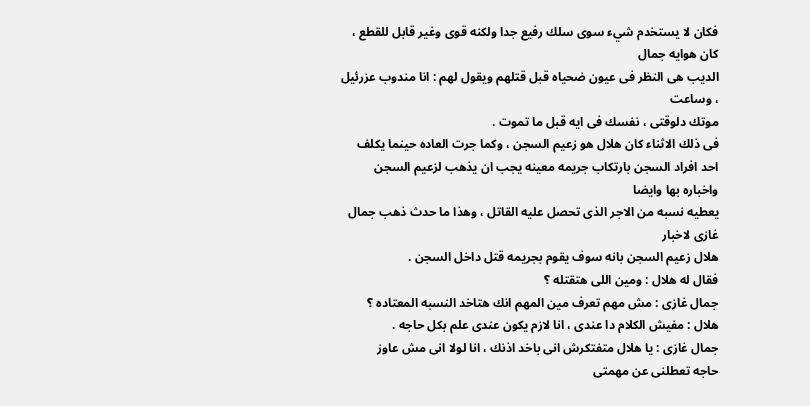فكان لا يستخدم شيء سوى سلك رفيع جدا ولكنه قوى وغير قابل للقطع ، كان هوايه جمال
الديب هى النظر فى عيون ضحياه قبل قتلهم ويقول لهم : انا مندوب عزرئيل ، وساعت
موتك دلوقتى ، نفسك فى ايه قبل ما تموت .
فى ذلك الاثناء كان هلال هو زعيم السجن ، وكما جرت العاده حينما يكلف
احد افراد السجن بارتكاب جريمه معينه يجب ان يذهب لزعيم السجن واخباره بها وايضا
يعطيه نسبه من الاجر الذى تحصل عليه القاتل ، وهذا ما حدث ذهب جمال غازى لاخبار
هلال زعيم السجن بانه سوف يقوم بجريمه قتل داخل السجن .
فقال له هلال : ومين اللى هتقتله ؟
جمال غازى : مش مهم تعرف مين المهم انك هتاخد النسبه المعتاده ؟
هلال : مفيش الكلام دا عندى ، انا لازم يكون عندى علم بكل حاجه .
جمال غازى : يا هلال متفتكرش انى باخد اذنك ، انا لولا انى مش عاوز
حاجه تعطلنى عن مهمتى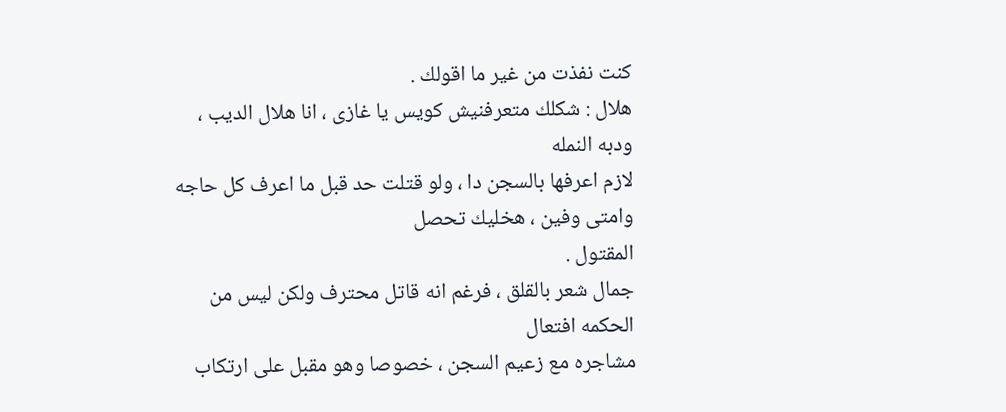كنت نفذت من غير ما اقولك .
هلال : شكلك متعرفنيش كويس يا غازى ، انا هلال الديب ، ودبه النمله
لازم اعرفها بالسجن دا ، ولو قتلت حد قبل ما اعرف كل حاجه وامتى وفين ، هخليك تحصل
المقتول .
جمال شعر بالقلق ، فرغم انه قاتل محترف ولكن ليس من الحكمه افتعال
مشاجره مع زعيم السجن ، خصوصا وهو مقبل على ارتكاب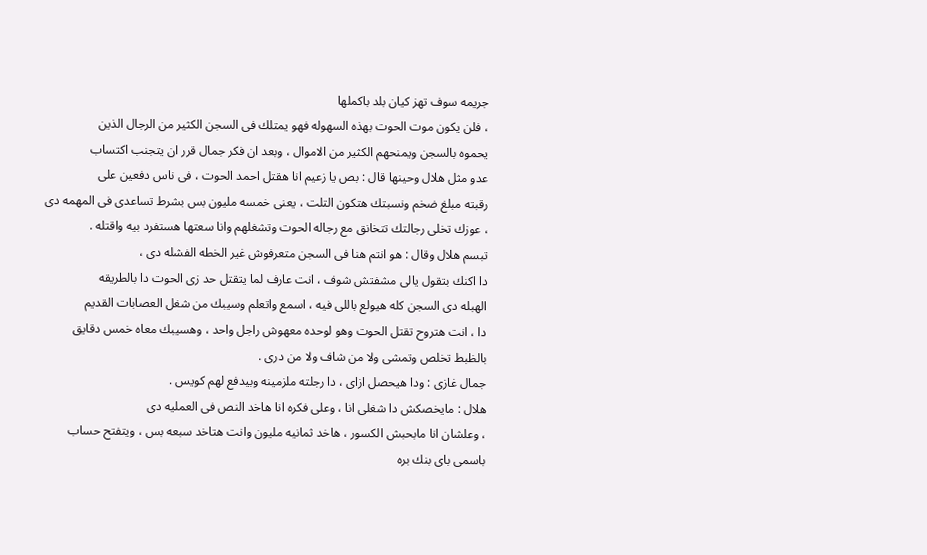جريمه سوف تهز كيان بلد باكملها
، فلن يكون موت الحوت بهذه السهوله فهو يمتلك فى السجن الكثير من الرجال الذين
يحموه بالسجن ويمنحهم الكثير من الاموال ، وبعد ان فكر جمال قرر ان يتجنب اكتساب
عدو مثل هلال وحينها قال : بص يا زعيم انا هقتل احمد الحوت ، فى ناس دفعين على
رقبته مبلغ ضخم ونسبتك هتكون التلت ، يعنى خمسه مليون بس بشرط تساعدى فى المهمه دى
، عوزك تخلى رجالتك تتخانق مع رجاله الحوت وتشغلهم وانا سعتها هستفرد بيه واقتله .
تبسم هلال وقال : هو انتم هنا فى السجن متعرفوش غير الخطه الفشله دى ،
دا اكنك بتقول يالى مشفتش شوف ، انت عارف لما يتقتل حد زى الحوت دا بالطريقه
الهبله دى السجن كله هيولع باللى فيه ، اسمع واتعلم وسيبك من شغل العصابات القديم
دا ، انت هتروح تقتل الحوت وهو لوحده معهوش راجل واحد ، وهسيبك معاه خمس دقايق
بالظبط تخلص وتمشى ولا من شاف ولا من درى .
جمال غازى : ودا هيحصل ازاى ، دا رجلته ملزمينه وبيدفع لهم كويس .
هلال : مايخصكش دا شغلى انا ، وعلى فكره انا هاخد النص فى العمليه دى
، وعلشان انا مابحبش الكسور ، هاخد ثمانيه مليون وانت هتاخد سبعه بس ، ويتفتح حساب
باسمى باى بنك بره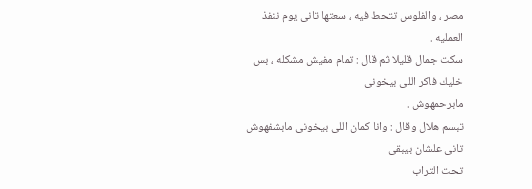مصر ، والفلوس تتحط فيه ، سعتها تانى يوم ننفذ العمليه .
سكت جمال قليلا ثم قال : تمام مفيش مشكله ، بس خليك فاكر اللى بيخونى
مابرحمهوش .
تبسم هلال وقال : وانا كمان اللى بيخونى مابشفهوش تانى علشان بيبقى
تحت التراب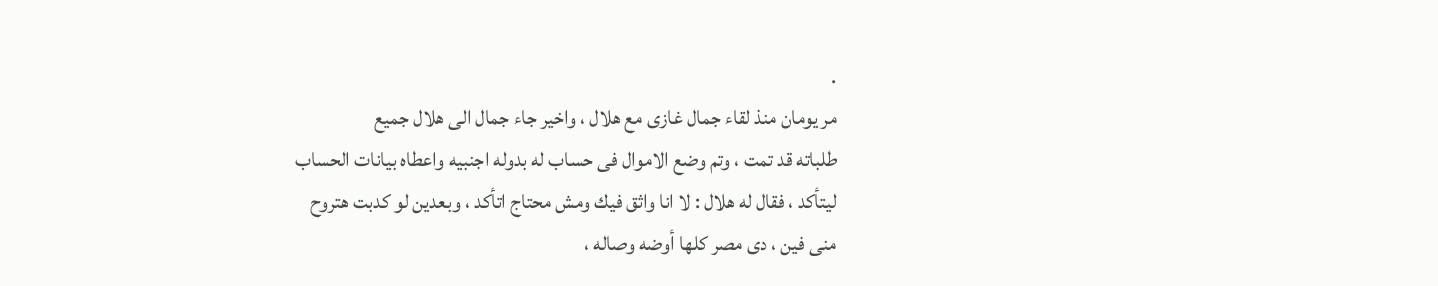.
مر يومان منذ لقاء جمال غازى مع هلال ، واخير جاء جمال الى هلال جميع
طلباته قد تمت ، وتم وضع الاموال فى حساب له بدوله اجنبيه واعطاه بيانات الحساب
ليتأكد ، فقال له هلال : لا انا واثق فيك ومش محتاج اتأكد ، وبعدين لو كدبت هتروح
منى فين ، دى مصر كلها أوضه وصاله ،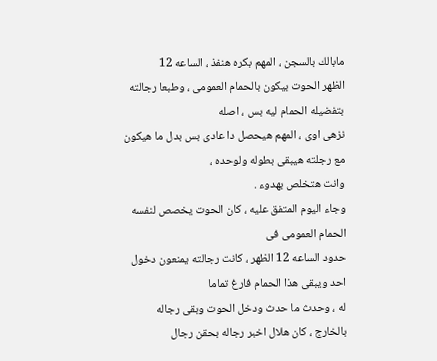مابالك بالسجن ، المهم بكره هنفذ ، الساعه 12
الظهر الحوت بيكون بالحمام العمومى ، وطبعا رجالته بتفضيله الحمام ليه بس ، اصله
نزهى اوى ، المهم هيحصل دا عادى بس بدل ما هيكون مع رجلته هيبقى بطوله ولوحده ،
وانت هتخلص بهدوء .
وجاء اليوم المتفق عليه ، كان الحوت يخصص لنفسه الحمام العمومى فى
حدود الساعه 12 الظهر ، كانت رجالته يمنعون دخول احد ويبقى هذا الحمام فارغ تماما
له ، وحدث ما حدث ودخل الحوت وبقى رجاله بالخارج ، كان هلال اخبر رجاله بحقن رجال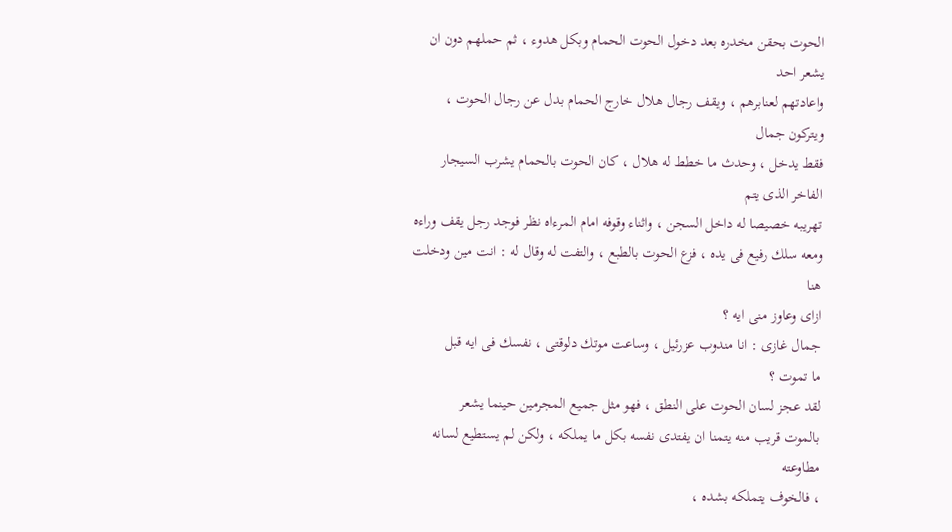الحوت بحقن مخدره بعد دخول الحوت الحمام وبكل هدوء ، ثم حملهم دون ان يشعر احد
واعادتهم لعنابرهم ، ويقف رجال هلال خارج الحمام بدل عن رجال الحوت ، ويتركون جمال
فقط يدخل ، وحدث ما خطط له هلال ، كان الحوت بالحمام يشرب السيجار الفاخر الذى يتم
تهريبه خصيصا له داخل السجن ، واثناء وقوفه امام المرءاه نظر فوجد رجل يقف وراءه
ومعه سلك رفيع فى يده ، فزع الحوت بالطبع ، والتفت له وقال له : انت مين ودخلت هنا
ازاى وعاوز منى ايه ؟
جمال غازى : انا مندوب عزرئيل ، وساعت موتك دلوقتى ، نفسك فى ايه قبل
ما تموت ؟
لقد عجز لسان الحوت على النطق ، فهو مثل جميع المجرمين حينما يشعر
بالموت قريب منه يتمنا ان يفتدى نفسه بكل ما يملكه ، ولكن لم يستطيع لسانه مطاوعته
، فالخوف يتملكه بشده ،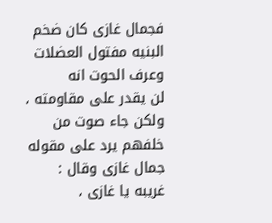فجمال غازى كان ضخم البنيه مفتول العضلات وعرف الحوت انه
لن يقدر على مقاومته ، ولكن جاء صوت من خلفهم يرد على مقوله جمال غازى وقال :
غريبه يا غازى ،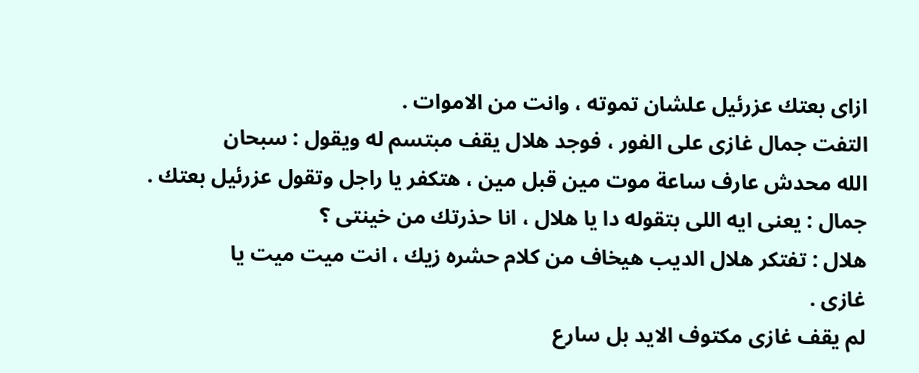ازاى بعتك عزرئيل علشان تموته ، وانت من الاموات .
التفت جمال غازى على الفور ، فوجد هلال يقف مبتسم له ويقول : سبحان
الله محدش عارف ساعة موت مين قبل مين ، هتكفر يا راجل وتقول عزرئيل بعتك .
جمال : يعنى ايه اللى بتقوله دا يا هلال ، انا حذرتك من خينتى ؟
هلال : تفتكر هلال الديب هيخاف من كلام حشره زيك ، انت ميت ميت يا
غازى .
لم يقف غازى مكتوف الايد بل سارع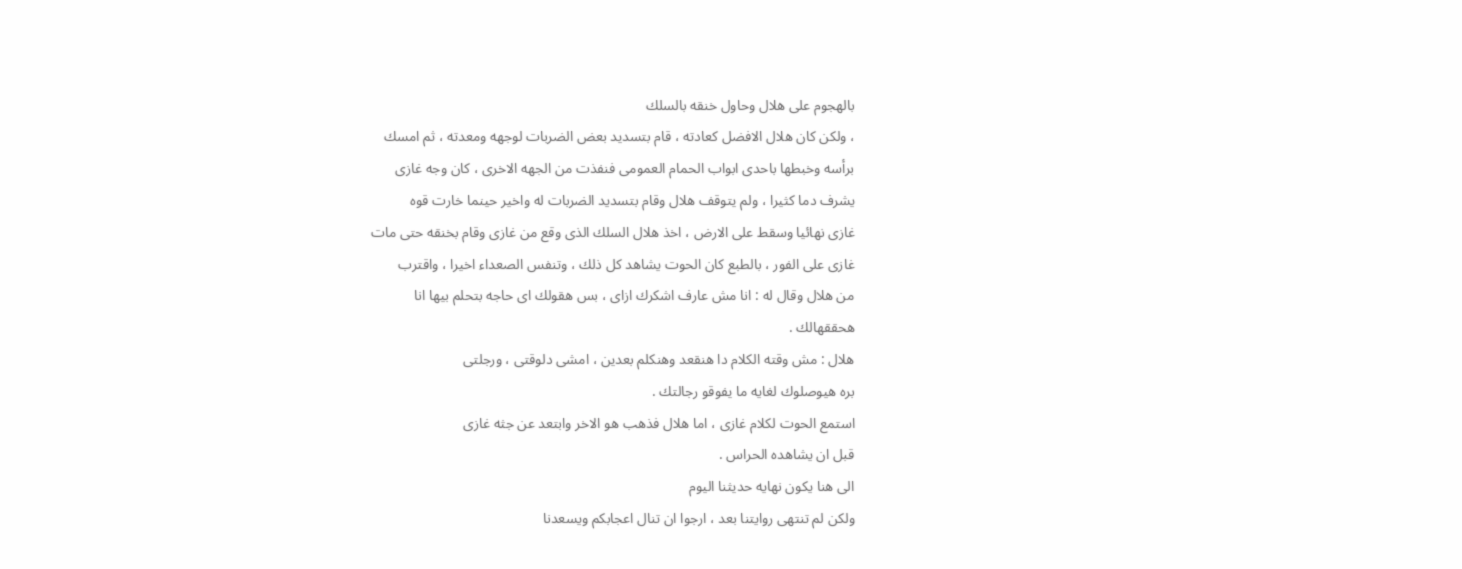بالهجوم على هلال وحاول خنقه بالسلك
، ولكن كان هلال الافضل كعادته ، قام بتسديد بعض الضربات لوجهه ومعدته ، ثم امسك
برأسه وخبطها باحدى ابواب الحمام العمومى فنفذت من الجهه الاخرى ، كان وجه غازى
يشرف دما كثيرا ، ولم يتوقف هلال وقام بتسديد الضربات له واخير حينما خارت قوه
غازى نهائيا وسقط على الارض ، اخذ هلال السلك الذى وقع من غازى وقام بخنقه حتى مات
غازى على الفور ، بالطبع كان الحوت يشاهد كل ذلك ، وتنفس الصعداء اخيرا ، واقترب
من هلال وقال له : انا مش عارف اشكرك ازاى ، بس هقولك اى حاجه بتحلم بيها انا
هحققهالك .
هلال : مش وقته الكلام دا هنقعد وهنكلم بعدين ، امشى دلوقتى ، ورجلتى
بره هيوصلوك لغايه ما يفوقو رجالتك .
استمع الحوت لكلام غازى ، اما هلال فذهب هو الاخر وابتعد عن جثه غازى
قبل ان يشاهده الحراس .
الى هنا يكون نهايه حديثنا اليوم
ولكن لم تنتهى روايتنا بعد ، ارجوا ان تنال اعجابكم ويسعدنا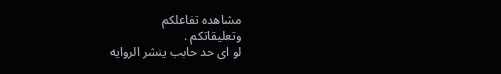مشاهده تفاعلكم
وتعليقاتكم .
لو اى حد حابب ينشر الروايه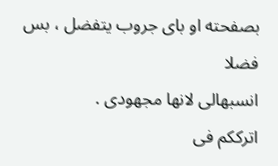بصفحته او باى جروب يتفضل ، بس فضلا
انسبهالى لانها مجهودى .
اترككم فى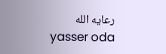رعايه الله
yasser oda